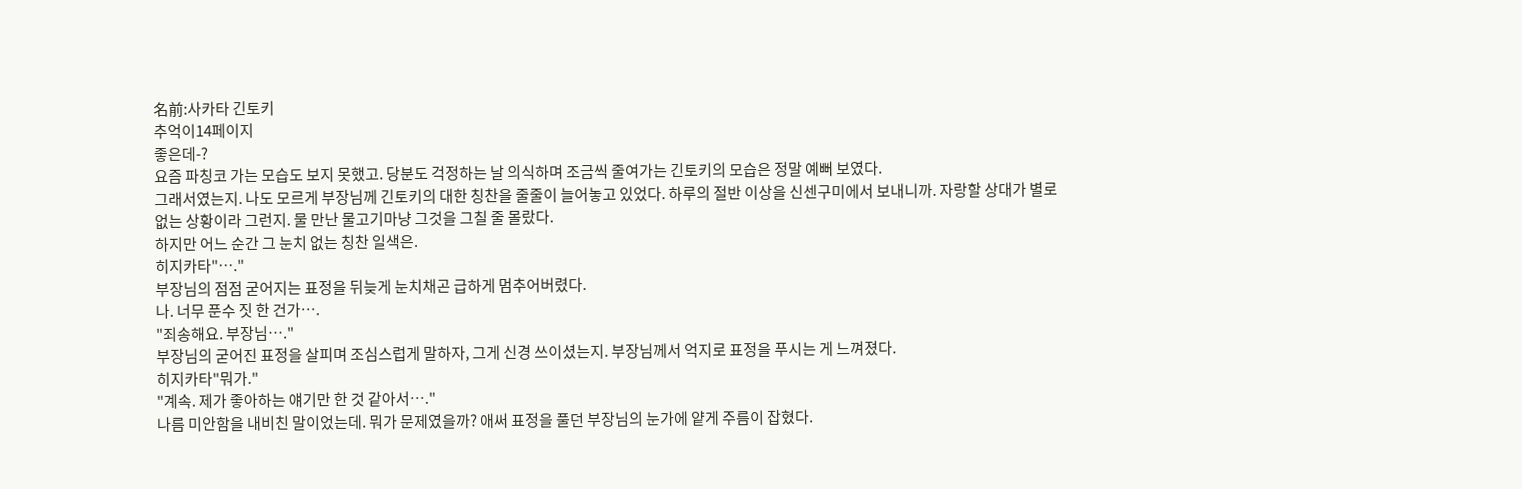名前:사카타 긴토키
추억이14페이지
좋은데-?
요즘 파칭코 가는 모습도 보지 못했고. 당분도 걱정하는 날 의식하며 조금씩 줄여가는 긴토키의 모습은 정말 예뻐 보였다.
그래서였는지. 나도 모르게 부장님께 긴토키의 대한 칭찬을 줄줄이 늘어놓고 있었다. 하루의 절반 이상을 신센구미에서 보내니까. 자랑할 상대가 별로 없는 상황이라 그런지. 물 만난 물고기마냥 그것을 그칠 줄 몰랐다.
하지만 어느 순간 그 눈치 없는 칭찬 일색은.
히지카타"…."
부장님의 점점 굳어지는 표정을 뒤늦게 눈치채곤 급하게 멈추어버렸다.
나. 너무 푼수 짓 한 건가….
"죄송해요. 부장님…."
부장님의 굳어진 표정을 살피며 조심스럽게 말하자, 그게 신경 쓰이셨는지. 부장님께서 억지로 표정을 푸시는 게 느껴졌다.
히지카타"뭐가."
"계속. 제가 좋아하는 얘기만 한 것 같아서…."
나름 미안함을 내비친 말이었는데. 뭐가 문제였을까? 애써 표정을 풀던 부장님의 눈가에 얕게 주름이 잡혔다.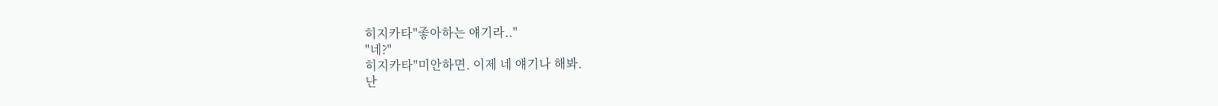히지카타"좋아하는 얘기라.."
"네?"
히지카타"미안하면. 이제 네 얘기나 해봐.
난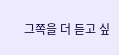그쪽을 더 듣고 싶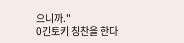으니까."
0긴토키 칭찬을 한다